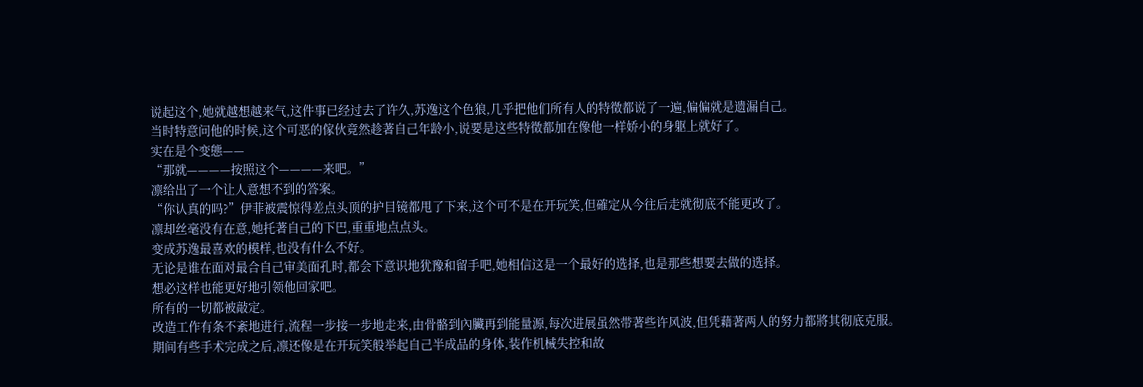说起这个,她就越想越来气,这件事已经过去了许久,苏逸这个色狼,几乎把他们所有人的特徵都说了一遍,偏偏就是遗漏自己。
当时特意问他的时候,这个可恶的傢伙竟然趁著自己年龄小,说要是这些特徵都加在像他一样娇小的身躯上就好了。
实在是个变態——
“那就————按照这个————来吧。”
凛给出了一个让人意想不到的答案。
“你认真的吗?”伊菲被震惊得差点头顶的护目镜都甩了下来,这个可不是在开玩笑,但確定从今往后走就彻底不能更改了。
凛却丝毫没有在意,她托著自己的下巴,重重地点点头。
变成苏逸最喜欢的模样,也没有什么不好。
无论是谁在面对最合自己审美面孔时,都会下意识地犹豫和留手吧,她相信这是一个最好的选择,也是那些想要去做的选择。
想必这样也能更好地引领他回家吧。
所有的一切都被敲定。
改造工作有条不紊地进行,流程一步接一步地走来,由骨骼到內臟再到能量源,每次进展虽然带著些许风波,但凭藉著两人的努力都將其彻底克服。
期间有些手术完成之后,凛还像是在开玩笑般举起自己半成品的身体,装作机械失控和故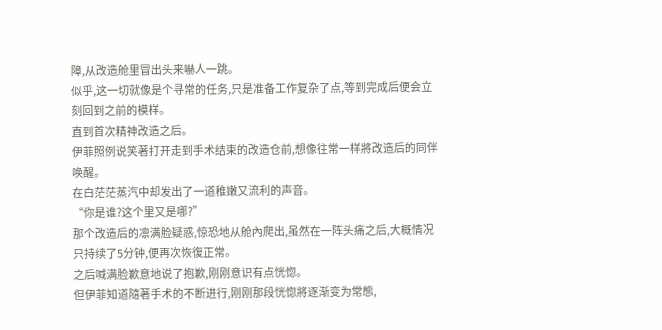障,从改造舱里冒出头来嚇人一跳。
似乎,这一切就像是个寻常的任务,只是准备工作复杂了点,等到完成后便会立刻回到之前的模样。
直到首次精神改造之后。
伊菲照例说笑著打开走到手术结束的改造仓前,想像往常一样將改造后的同伴唤醒。
在白茫茫蒸汽中却发出了一道稚嫩又流利的声音。
“你是谁?这个里又是哪?”
那个改造后的凛满脸疑惑,惊恐地从舱內爬出,虽然在一阵头痛之后,大概情况只持续了5分钟,便再次恢復正常。
之后喊满脸歉意地说了抱歉,刚刚意识有点恍惚。
但伊菲知道隨著手术的不断进行,刚刚那段恍惚將逐渐变为常態,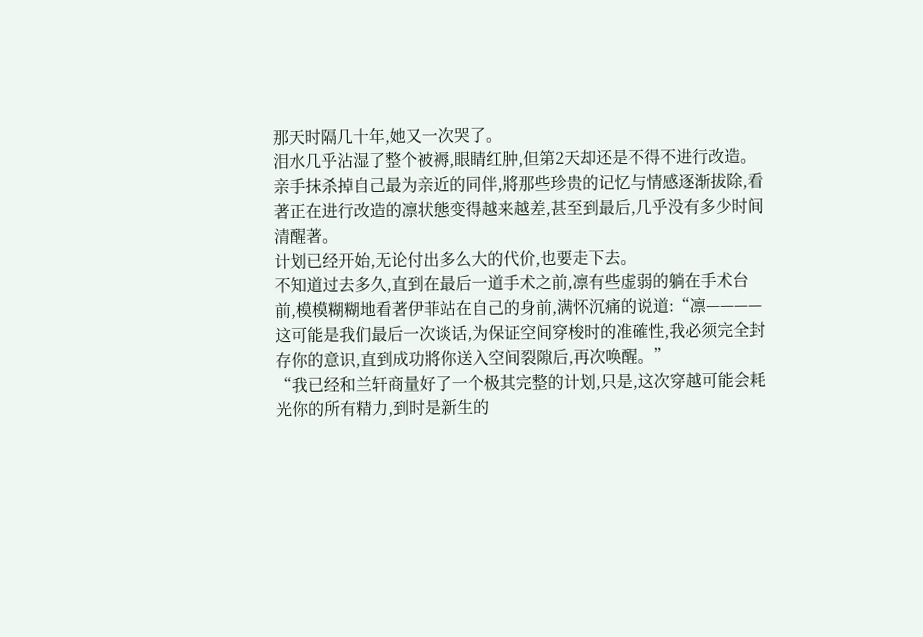那天时隔几十年,她又一次哭了。
泪水几乎沾湿了整个被褥,眼睛红肿,但第2天却还是不得不进行改造。
亲手抹杀掉自己最为亲近的同伴,將那些珍贵的记忆与情感逐渐拔除,看著正在进行改造的凛状態变得越来越差,甚至到最后,几乎没有多少时间清醒著。
计划已经开始,无论付出多么大的代价,也要走下去。
不知道过去多久,直到在最后一道手术之前,凛有些虚弱的躺在手术台前,模模糊糊地看著伊菲站在自己的身前,满怀沉痛的说道:“凛————这可能是我们最后一次谈话,为保证空间穿梭时的准確性,我必须完全封存你的意识,直到成功將你送入空间裂隙后,再次唤醒。”
“我已经和兰轩商量好了一个极其完整的计划,只是,这次穿越可能会耗光你的所有精力,到时是新生的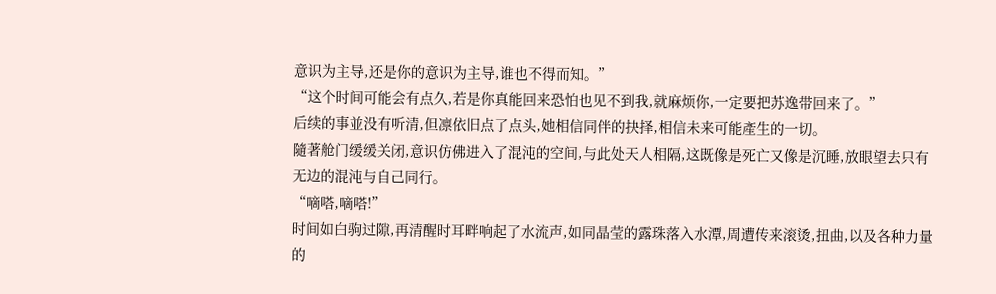意识为主导,还是你的意识为主导,谁也不得而知。”
“这个时间可能会有点久,若是你真能回来恐怕也见不到我,就麻烦你,一定要把苏逸带回来了。”
后续的事並没有听清,但凛依旧点了点头,她相信同伴的抉择,相信未来可能產生的一切。
隨著舱门缓缓关闭,意识仿佛进入了混沌的空间,与此处天人相隔,这既像是死亡又像是沉睡,放眼望去只有无边的混沌与自己同行。
“嘀嗒,嘀嗒!”
时间如白驹过隙,再清醒时耳畔响起了水流声,如同晶莹的露珠落入水潭,周遭传来滚烫,扭曲,以及各种力量的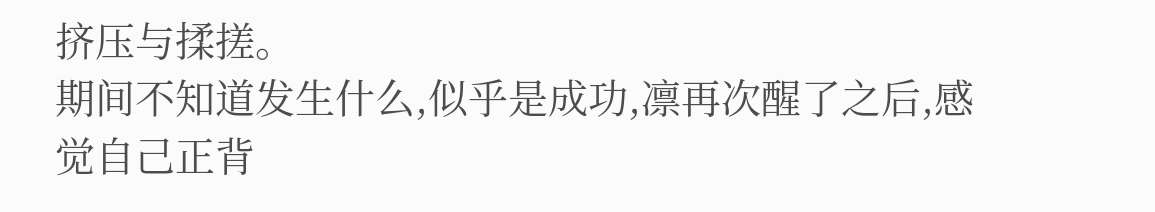挤压与揉搓。
期间不知道发生什么,似乎是成功,凛再次醒了之后,感觉自己正背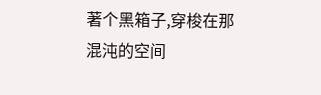著个黑箱子,穿梭在那混沌的空间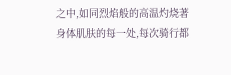之中,如同烈焰般的高温灼烧著身体肌肤的每一处,每次骑行都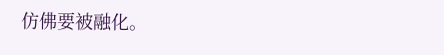仿佛要被融化。